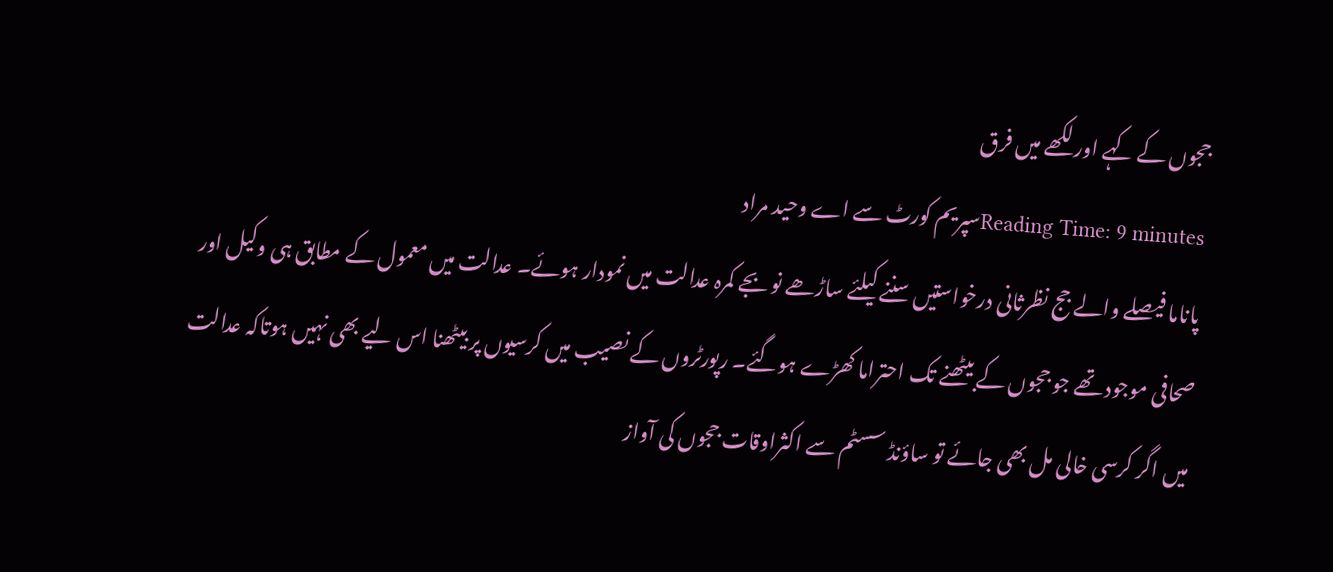ججوں کے کہے اور لکھے میں فرق
Reading Time: 9 minutesسپریم کورٹ سے اے وحید مراد
پاناما فیصلے والے جج نظرثانی درخواستیں سننے کیلئے ساڑھے نو بجے کمرہ عدالت میں نمودار ہوئے۔ عدالت میں معمول کے مطابق ہی وکیل اور صحافی موجود تھے جو ججوں کے بیٹھنے تک احتراما کھڑے ہوگئے۔ رپورٹروں کے نصیب میں کرسیوں پر بیٹھنا اس لیے بھی نہیں ہوتاکہ عدالت میں اگر کرسی خالی مل بھی جائے تو ساؤنڈ سسٹم سے اکثراوقات ججوں کی آواز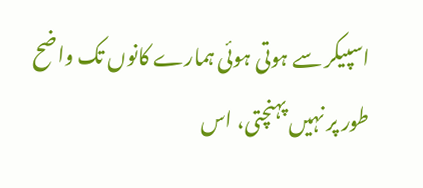اسپیکر سے ہوتی ہوئی ہمارے کانوں تک واضح طور پر نہیں پہنچتی، اس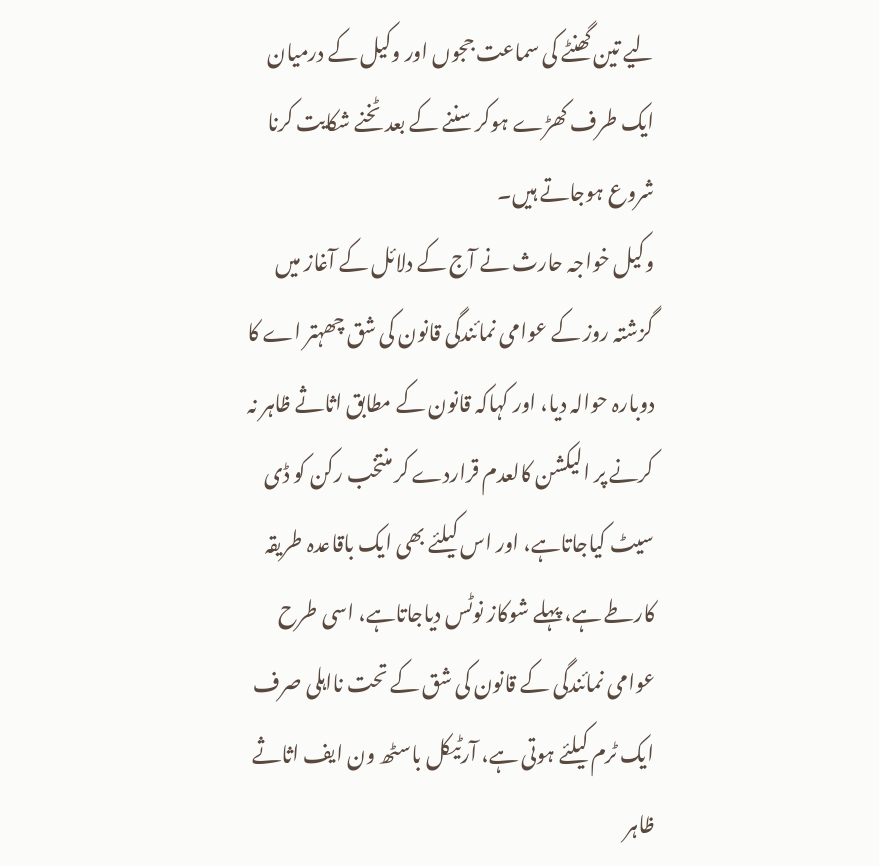لیے تین گھنٹے کی سماعت ججوں اور وکیل کے درمیان ایک طرف کھڑے ہوکر سننے کے بعد ٹخنے شکایت کرنا شروع ہوجاتے ہیں۔
وکیل خواجہ حارث نے آج کے دلائل کے آغاز میں گزشتہ روز کے عوامی نمائندگی قانون کی شق چھہتر اے کا دوبارہ حوالہ دیا، اور کہاکہ قانون کے مطابق اثاثے ظاہر نہ کرنے پر الیکشن کالعدم قراردے کر منتخب رکن کو ڈی سیٹ کیاجاتاہے، اور اس کیلئے بھی ایک باقاعدہ طریقہ کارطے ہے، پہلے شوکاز نوٹس دیاجاتاہے، اسی طرح عوامی نمائندگی کے قانون کی شق کے تحت نااہلی صرف ایک ٹرم کیلئے ہوتی ہے، آرٹیکل باسٹھ ون ایف اثاثے ظاہر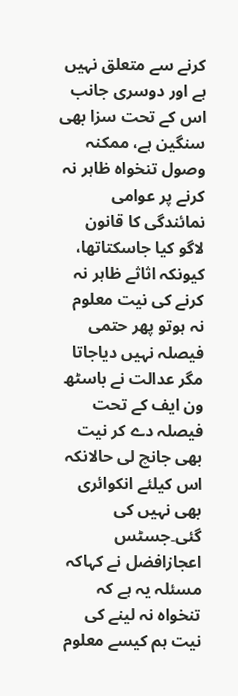کرنے سے متعلق نہیں ہے اور دوسری جانب اس کے تحت سزا بھی سنگین ہے، ممکنہ وصول تنخواہ ظاہر نہ کرنے پر عوامی نمائندگی کا قانون لاگو کیا جاسکتاتھا، کیونکہ اثاثے ظاہر نہ کرنے کی نیت معلوم نہ ہوتو پھر حتمی فیصلہ نہیں دیاجاتا مگر عدالت نے باسٹھ ون ایف کے تحت فیصلہ دے کر نیت بھی جانچ لی حالانکہ اس کیلئے انکوائری بھی نہیں کی گئی۔جسٹس اعجازافضل نے کہاکہ مسئلہ یہ ہے کہ تنخواہ نہ لینے کی نیت ہم کیسے معلوم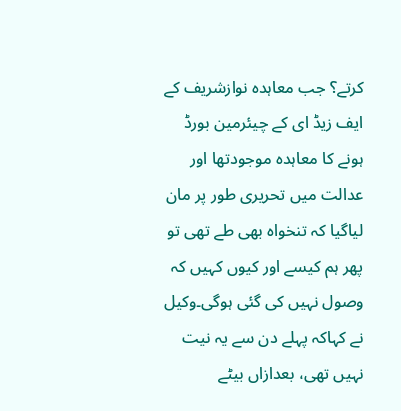کرتے؟ جب معاہدہ نوازشریف کے ایف زیڈ ای کے چیئرمین بورڈ ہونے کا معاہدہ موجودتھا اور عدالت میں تحریری طور پر مان لیاگیا کہ تنخواہ بھی طے تھی تو پھر ہم کیسے اور کیوں کہیں کہ وصول نہیں کی گئی ہوگی۔وکیل نے کہاکہ پہلے دن سے یہ نیت نہیں تھی، بعدازاں بیٹے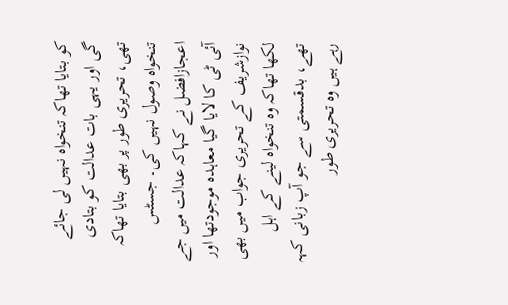کو بتایا تھاکہ تنخواہ نہیں لی جائے گی اور یہی بات عدالت کو بتادی تھی، تحریری طور پر بھی بتایا تھاکہ تنخواہ وصول نہیں کی۔ جسٹس اعجازافضل نے کہاکہ عدالت میں جے آئی ٹی کا لایا گیا معاہدہ موجودتھا اور نوازشریف کے تحریری جواب میں بھی لکھا تھاکہ وہ تنخواہ لینے کے اہل تھے، بدقسمتی سے جو آپ زبانی کہہ رہے ہیں وہ تحریری طور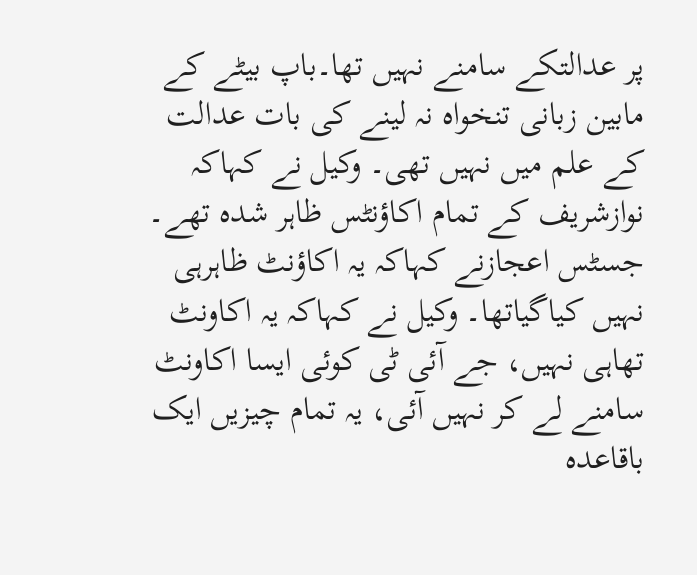پر عدالتکے سامنے نہیں تھا۔باپ بیٹے کے مابین زبانی تنخواہ نہ لینے کی بات عدالت کے علم میں نہیں تھی۔ وکیل نے کہاکہ نوازشریف کے تمام اکاؤنٹس ظاہر شدہ تھے۔ جسٹس اعجازنے کہاکہ یہ اکاؤنٹ ظاہرہی نہیں کیاگیاتھا۔ وکیل نے کہاکہ یہ اکاونٹ تھاہی نہیں، جے آئی ٹی کوئی ایسا اکاونٹ سامنے لے کر نہیں آئی، یہ تمام چیزیں ایک باقاعدہ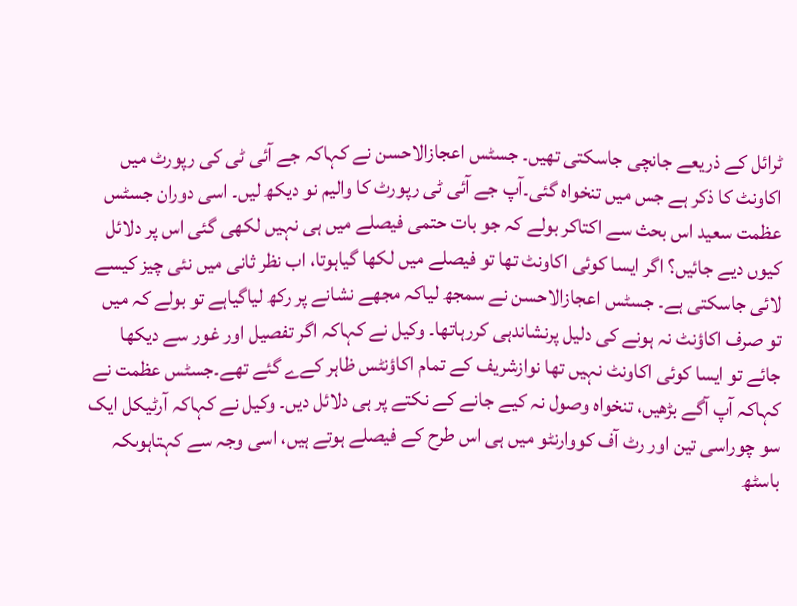ٹرائل کے ذریعے جانچی جاسکتی تھیں۔ جسٹس اعجازالاحسن نے کہاکہ جے آئی ٹی کی رپورٹ میں اکاونٹ کا ذکر ہے جس میں تنخواہ گئی۔آپ جے آئی ٹی رپورٹ کا والیم نو دیکھ لیں۔ اسی دوران جسٹس عظمت سعید اس بحث سے اکتاکر بولے کہ جو بات حتمی فیصلے میں ہی نہیں لکھی گئی اس پر دلائل کیوں دیے جائیں؟ اگر ایسا کوئی اکاونٹ تھا تو فیصلے میں لکھا گیاہوتا، اب نظر ثانی میں نئی چیز کیسے لائی جاسکتی ہے۔ جسٹس اعجازالاحسن نے سمجھ لیاکہ مجھے نشانے پر رکھ لیاگیاہے تو بولے کہ میں تو صرف اکاؤنٹ نہ ہونے کی دلیل پرنشاندہی کررہاتھا۔ وکیل نے کہاکہ اگر تفصیل اور غور سے دیکھا جائے تو ایسا کوئی اکاونٹ نہیں تھا نوازشریف کے تمام اکاؤنٹس ظاہر کےے گئے تھے۔جسٹس عظمت نے کہاکہ آپ آگے بڑھیں، تنخواہ وصول نہ کیے جانے کے نکتے پر ہی دلائل دیں۔ وکیل نے کہاکہ آرٹیکل ایک سو چوراسی تین اور رٹ آف کووارنٹو میں ہی اس طرح کے فیصلے ہوتے ہیں، اسی وجہ سے کہتاہوںکہ باسٹھ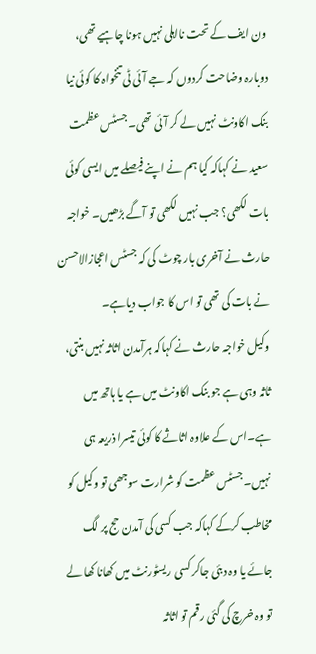ون ایف کے تحت نااہلی نہیں ہونا چاہیے تھی، دوبارہ وضاحت کردوں کہ جے آئی ٹی تنخواہ کا کوئی نیا بنک اکاونٹ نہیں لے کر آئی تھی۔ جسٹس عظمت سعید نے کہاکہ کیا ہم نے اپنے فیصلے میں ایسی کوئی بات لکھی؟ جب نہیں لکھی تو آگے بڑھیں۔ خواجہ حارث نے آخری بار چوٹ کی کہ جسٹس اعجازالاحسن نے بات کی تھی تو اس کا جواب دیاہے۔
وکیل خواجہ حارث نے کہاکہ ہرآمدن اثاثہ نہیں بنتی، ثاثہ وہی ہے جو بنک اکاونٹ میں ہے یا ہاتھ میں ہے۔اس کے علاوہ اثاثے کا کوئی تیسرا ذریعہ ہی نہیں۔ جسٹس عظمت کو شرارت سوجھی تو وکیل کو مخاطب کرکے کہاکہ جب کسی کی آمدن حج پر لگ جائے یا وہ دبئی جاکر کسی ریسٹورنٹ میں کھانا کھا لے تو وہ خرچ کی گئی رقم تو اثاثہ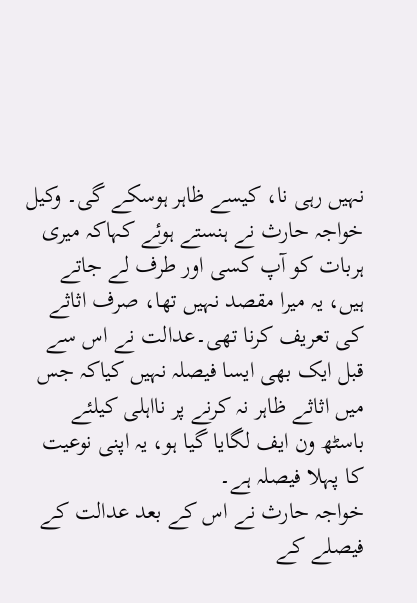نہیں رہی نا، کیسے ظاہر ہوسکے گی۔ وکیل خواجہ حارث نے ہنستے ہوئے کہاکہ میری ہربات کو آپ کسی اور طرف لے جاتے ہیں، یہ میرا مقصد نہیں تھا، صرف اثاثے کی تعریف کرنا تھی۔عدالت نے اس سے قبل ایک بھی ایسا فیصلہ نہیں کیاکہ جس میں اثاثے ظاہر نہ کرنے پر نااہلی کیلئے باسٹھ ون ایف لگایا گیا ہو، یہ اپنی نوعیت کا پہلا فیصلہ ہے۔
خواجہ حارث نے اس کے بعد عدالت کے فیصلے کے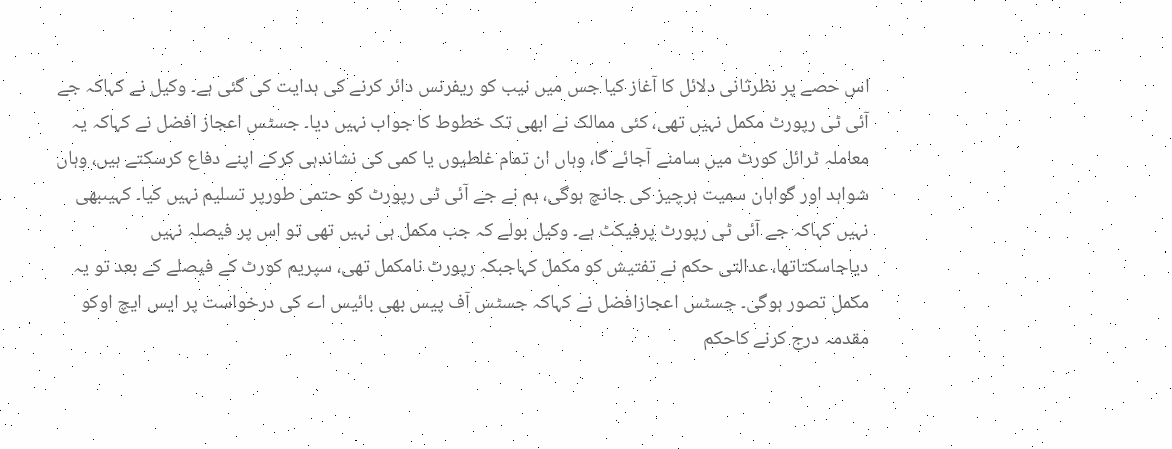اس حصے پر نظرثانی دلائل کا آغاز کیا جس میں نیب کو ریفرنس دائر کرنے کی ہدایت کی گئی ہے۔ وکیل نے کہاکہ جے آئی ٹی رپورٹ مکمل نہیں تھی، کئی ممالک نے ابھی تک خطوط کا جواب نہیں دیا۔ جسٹس اعجاز افضل نے کہاکہ یہ معاملہ ٹرائل کورٹ میں سامنے آجائے گا، وہاں ان تمام غلطیوں یا کمی کی نشاندہی کرکے اپنے دفاع کرسکتے ہیں، وہاں شواہد اور گواہان سمیت ہرچیز کی جانچ ہوگی، ہم نے جے آئی ٹی رپورٹ کو حتمی طورپر تسلیم نہیں کیا۔ کہیںبھی نہیں کہاکہ جے آئی ٹی رپورٹ پرفیکٹ ہے۔ وکیل بولے کہ جب مکمل ہی نہیں تھی تو اس پر فیصلہ نہیں دیاجاسکتاتھا، عدالتی حکم نے تفتیش کو مکمل کہاجبکہ رپورٹ نامکمل تھی، سپریم کورٹ کے فیصلے کے بعد تو یہ مکمل تصور ہوگی۔ جسٹس اعجازافضل نے کہاکہ جسٹس آف پیس بھی بائیس اے کی درخواست پر ایس ایچ اوکو مقدمہ درج کرنے کاحکم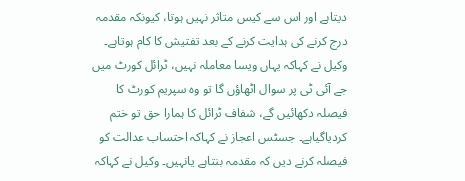دیتاہے اور اس سے کیس متاثر نہیں ہوتا، کیونکہ مقدمہ درج کرنے کی ہدایت کرنے کے بعد تفتیش کا کام ہوتاہے۔ وکیل نے کہاکہ یہاں ویسا معاملہ نہیں، ٹرائل کورٹ میں جے آئی ٹی پر سوال اٹھاؤں گا تو وہ سپریم کورٹ کا فیصلہ دکھائیں گے، شفاف ٹرائل کا ہمارا حق تو ختم کردیاگیاہے۔ جسٹس اعجاز نے کہاکہ احتساب عدالت کو فیصلہ کرنے دیں کہ مقدمہ بنتاہے یانہیں۔ وکیل نے کہاکہ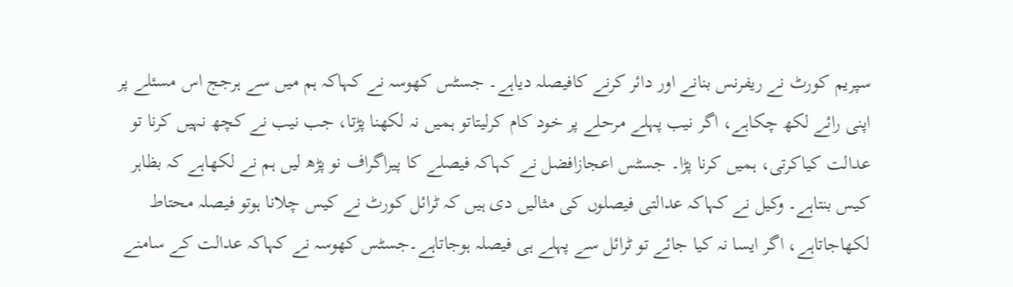سپریم کورٹ نے ریفرنس بنانے اور دائر کرنے کافیصلہ دیاہے۔ جسٹس کھوسہ نے کہاکہ ہم میں سے ہرجج اس مسئلے پر اپنی رائے لکھ چکاہے، اگر نیب پہلے مرحلے پر خود کام کرلیتاتو ہمیں نہ لکھنا پڑتا، جب نیب نے کچھ نہیں کرنا تو عدالت کیاکرتی، ہمیں کرنا پڑا۔ جسٹس اعجازافضل نے کہاکہ فیصلے کا پیراگراف نو پڑھ لیں ہم نے لکھاہے کہ بظاہر کیس بنتاہے۔ وکیل نے کہاکہ عدالتی فیصلوں کی مثالیں دی ہیں کہ ٹرائل کورٹ نے کیس چلانا ہوتو فیصلہ محتاط لکھاجاتاہے، اگر ایسا نہ کیا جائے تو ٹرائل سے پہلے ہی فیصلہ ہوجاتاہے۔جسٹس کھوسہ نے کہاکہ عدالت کے سامنے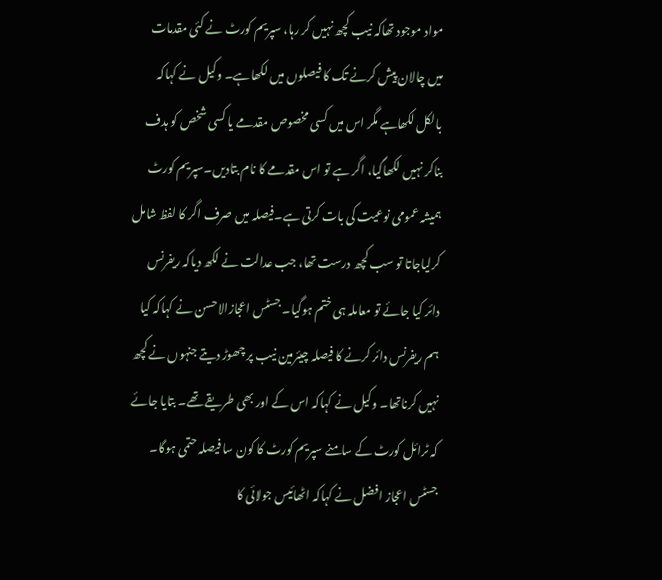مواد موجود تھاکہ نیب کچھ نہیں کر رہا، سپریم کورٹ نے کئی مقدمات میں چالان پیش کرنے تک کا فیصلوں میں لکھاہے۔ وکیل نے کہاکہ بالکل لکھاہے مگر اس میں کسی مخصوص مقدمے یا کسی شخص کو ہدف بناکر نہیں لکھاگیا، اگر ہے تو اس مقدمے کا نام بتادیں۔سپریم کورٹ ہمیشہ عمومی نوعیت کی بات کرتی ہے۔فیصلہ میں صرف اگر کا لفظ شامل کرلیاجاتا تو سب کچھ درست تھا، جب عدالت نے لکھ دیاکہ ریفرنس دائر کیا جائے تو معاملہ ہی ختم ہوگیا۔ جسٹس اعجازالاحسن نے کہاکہ کیا ہم ریفرنس دائر کرنے کا فیصلہ چیئرمین نیب پر چھوڑ دیتے جنہوں نے کچھ نہیں کرناتھا۔ وکیل نے کہاکہ اس کے اور بھی طریقے تھے۔ بتایا جائے کہ ٹرائل کورٹ کے سامنے سپریم کورٹ کا کون سا فیصلہ حتمی ہوگا۔ جسٹس اعجاز افضل نے کہاکہ اٹھائیس جولائی کا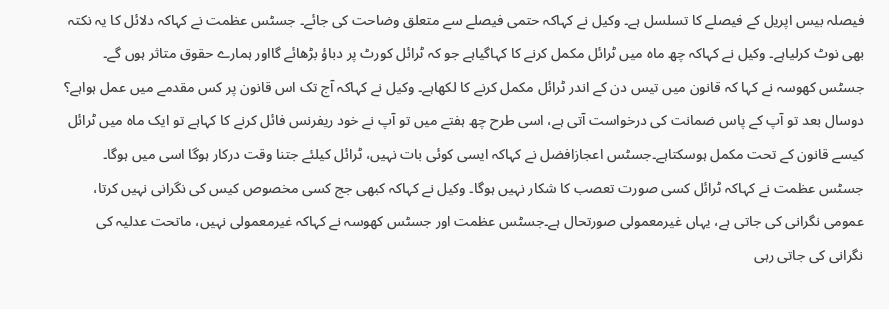فیصلہ بیس اپریل کے فیصلے کا تسلسل ہے۔ وکیل نے کہاکہ حتمی فیصلے سے متعلق وضاحت کی جائے۔ جسٹس عظمت نے کہاکہ دلائل کا یہ نکتہ بھی نوٹ کرلیاہے۔ وکیل نے کہاکہ چھ ماہ میں ٹرائل مکمل کرنے کا کہاگیاہے جو کہ ٹرائل کورٹ پر دباؤ بڑھائے گااور ہمارے حقوق متاثر ہوں گے۔ جسٹس کھوسہ نے کہا کہ قانون میں تیس دن کے اندر ٹرائل مکمل کرنے کا لکھاہے۔ وکیل نے کہاکہ آج تک اس قانون پر کس مقدمے میں عمل ہواہے؟ دوسال بعد تو آپ کے پاس ضمانت کی درخواست آتی ہے، اسی طرح چھ ہفتے میں تو آپ نے خود ریفرنس فائل کرنے کا کہاہے تو ایک ماہ میں ٹرائل کیسے قانون کے تحت مکمل ہوسکتاہے۔جسٹس اعجازافضل نے کہاکہ ایسی کوئی بات نہیں، ٹرائل کیلئے جتنا وقت درکار ہوگا اسی میں ہوگا۔ جسٹس عظمت نے کہاکہ ٹرائل کسی صورت تعصب کا شکار نہیں ہوگا۔ وکیل نے کہاکہ کبھی جج کسی مخصوص کیس کی نگرانی نہیں کرتا، عمومی نگرانی کی جاتی ہے، یہاں غیرمعمولی صورتحال ہے۔جسٹس عظمت اور جسٹس کھوسہ نے کہاکہ غیرمعمولی نہیں، ماتحت عدلیہ کی نگرانی کی جاتی رہی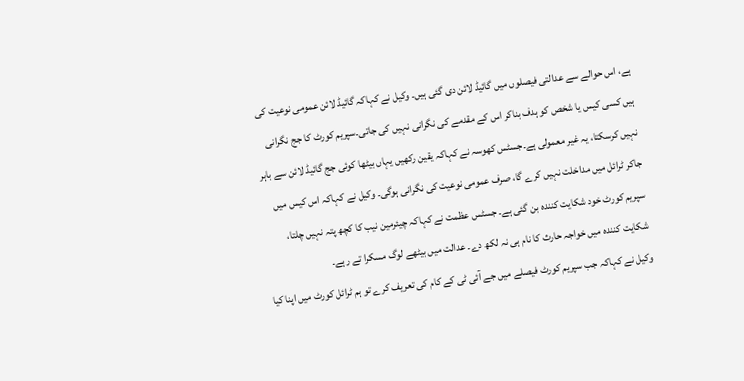ہے، اس حوالے سے عدالتی فیصلوں میں گائیڈ لائن دی گئی ہیں۔ وکیل نے کہاکہ گائیڈ لائن عمومی نوعیت کی ہیں کسی کیس یا شخص کو ہدف بناکر اس کے مقدمے کی نگرانی نہیں کی جاتی۔سپریم کورٹ کا جج نگرانی نہیں کرسکتا، یہ غیر معمولی ہے۔جسٹس کھوسہ نے کہاکہ یقین رکھیں یہاں بیٹھا کوئی جج گائیڈ لائن سے باہر جاکر ٹرائل میں مداخلت نہیں کرے گا، صرف عمومی نوعیت کی نگرانی ہوگی۔ وکیل نے کہاکہ اس کیس میں سپریم کورٹ خود شکایت کنندہ بن گئی ہے۔ جسٹس عظمت نے کہاکہ چیئرمین نیب کا کچھ پتہ نہیں چلتا، شکایت کنندہ میں خواجہ حارث کا نام ہی نہ لکھ دے۔ عدالت میں بیٹھے لوگ مسکرا تے رہے۔
وکیل نے کہاکہ جب سپریم کورٹ فیصلے میں جے آئی ٹی کے کام کی تعریف کرے تو ہم ٹرائل کورٹ میں اپنا کیا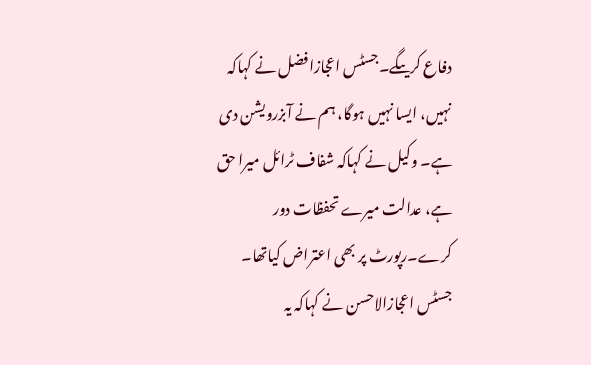دفاع کریںگے۔جسٹس اعجازافضل نے کہاکہ نہیں، ایسا نہیں ہوگا، ہم نے آبزرویشن دی ہے۔ وکیل نے کہاکہ شفاف ٹرائل میرا حق ہے، عدالت میرے تحفظات دور کرے۔رپورٹ پر بھی اعتراض کیاتھا۔ جسٹس اعجازالاحسن نے کہاکہ یہ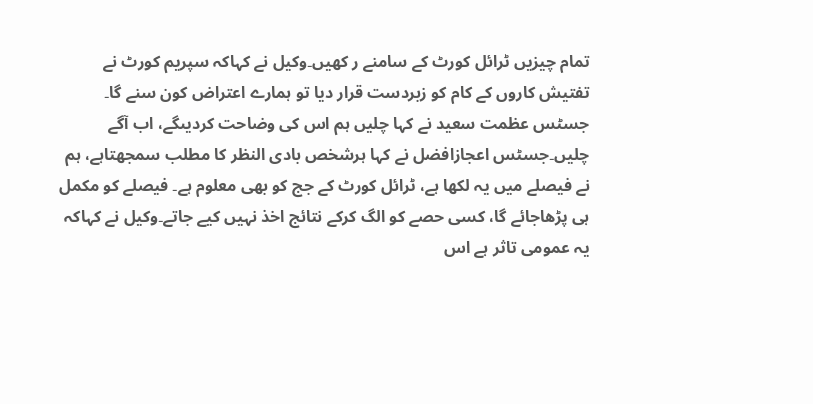تمام چیزیں ٹرائل کورٹ کے سامنے ر کھیں۔وکیل نے کہاکہ سپریم کورٹ نے تفتیش کاروں کے کام کو زبردست قرار دیا تو ہمارے اعتراض کون سنے گا۔ جسٹس عظمت سعید نے کہا چلیں ہم اس کی وضاحت کردیںگے، اب آگے چلیں۔جسٹس اعجازافضل نے کہا ہرشخص بادی النظر کا مطلب سمجھتاہے، ہم نے فیصلے میں یہ لکھا ہے، ٹرائل کورٹ کے جج کو بھی معلوم ہے۔ فیصلے کو مکمل ہی پڑھاجائے گا، کسی حصے کو الگ کرکے نتائج اخذ نہیں کیے جاتے۔وکیل نے کہاکہ یہ عمومی تاثر ہے اس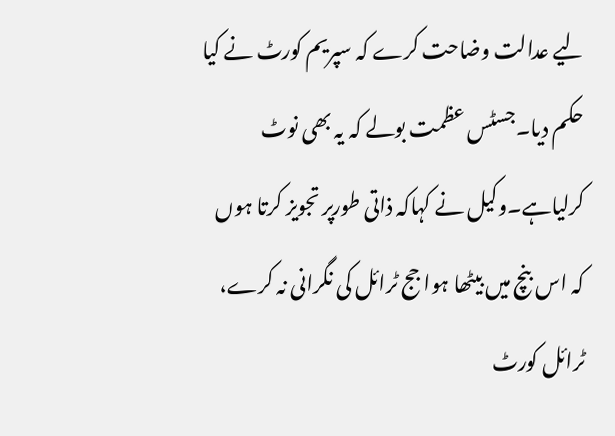لیے عدالت وضاحت کرے کہ سپریم کورٹ نے کیا حکم دیا۔جسٹس عظمت بولے کہ یہ بھی نوٹ کرلیاہے۔وکیل نے کہاکہ ذاتی طورپر تجویز کرتا ہوں کہ اس بنچ میں بیٹھا ہوا جج ٹرائل کی نگرانی نہ کرے، ٹرائل کورٹ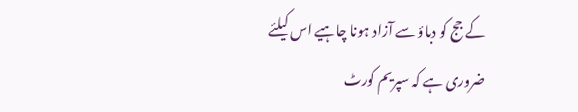کے جج کو دباؤ سے آزاد ہونا چاہیے اس کیلئے ضروری ہے کہ سپریم کورٹ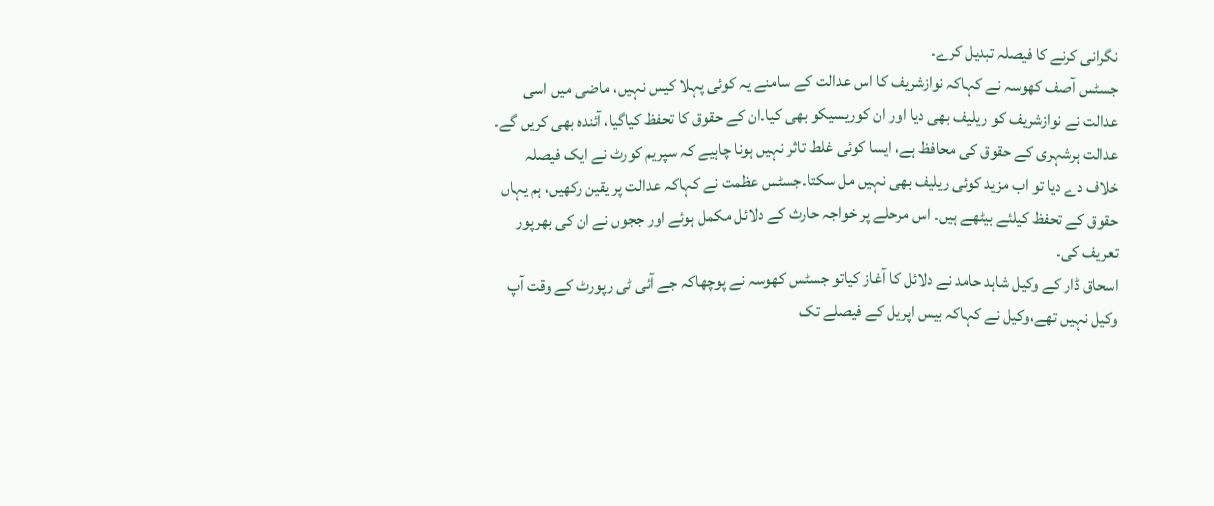نگرانی کرنے کا فیصلہ تبدیل کرے۔
جسٹس آصف کھوسہ نے کہاکہ نوازشریف کا اس عدالت کے سامنے یہ کوئی پہلا کیس نہیں، ماضی میں اسی عدالت نے نوازشریف کو ریلیف بھی دیا اور ان کوریسیکو بھی کیا۔ان کے حقوق کا تحفظ کیاگیا، آئندہ بھی کریں گے۔ عدالت ہرشہری کے حقوق کی محافظ ہے، ایسا کوئی غلط تاثر نہیں ہونا چاہیے کہ سپریم کورٹ نے ایک فیصلہ خلاف دے دیا تو اب مزید کوئی ریلیف بھی نہیں مل سکتا۔جسٹس عظمت نے کہاکہ عدالت پر یقین رکھیں، ہم یہاں حقوق کے تحفظ کیلئے بیٹھے ہیں۔ اس مرحلے پر خواجہ حارث کے دلائل مکمل ہوئے اور ججوں نے ان کی بھرپور تعریف کی۔
اسحاق ڈار کے وکیل شاہد حامد نے دلائل کا آغاز کیاتو جسٹس کھوسہ نے پوچھاکہ جے آئی ٹی رپورٹ کے وقت آپ وکیل نہیں تھے،وکیل نے کہاکہ بیس اپریل کے فیصلے تک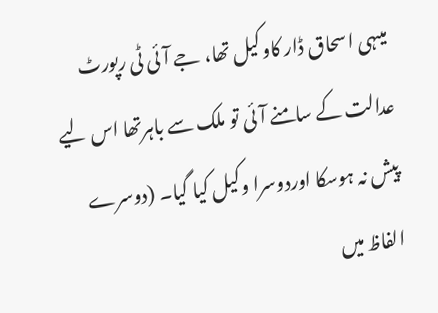میںہی اسحاق ڈار کاوکیل تھا، جے آئی ٹی رپورٹ عدالت کے سامنے آئی تو ملک سے باہرتھا اس لیے پیش نہ ہوسکا اوردوسرا وکیل کیا گیا۔ (دوسرے الفاظ میں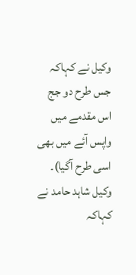وکیل نے کہاکہ جس طرح دو جج اس مقدمے میں واپس آئے میں بھی اسی طرح آگیا)۔
وکیل شاہد حامد نے کہاکہ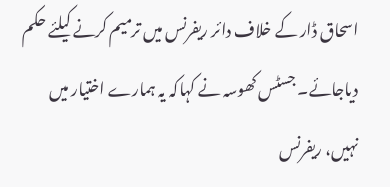اسحاق ڈار کے خلاف دائر ریفرنس میں ترمیم کرنے کیلئے حکم دیاجائے۔ جسٹس کھوسہ نے کہاکہ یہ ہمارے اختیار میں نہیں، ریفرنس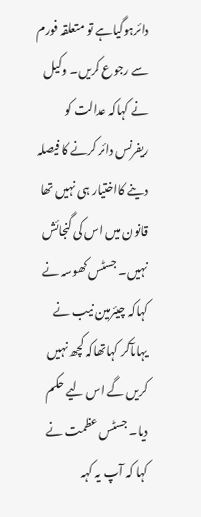دائرہوگیاہے تو متعلقہ فورم سے رجوع کریں۔ وکیل نے کہاکہ عدالت کو ریفرنس دائر کرنے کا فیصلہ دینے کااختیار ہی نہیں تھا قانون میں اس کی گنجائش نہیں۔ جسٹس کھوسہ نے کہاکہ چیئرمین نیب نے یہاںآکر کہاتھاکہ کچھ نہیں کریں گے اس لیے حکم دیا۔ جسٹس عظمت نے کہا کہ آپ یہ کہہ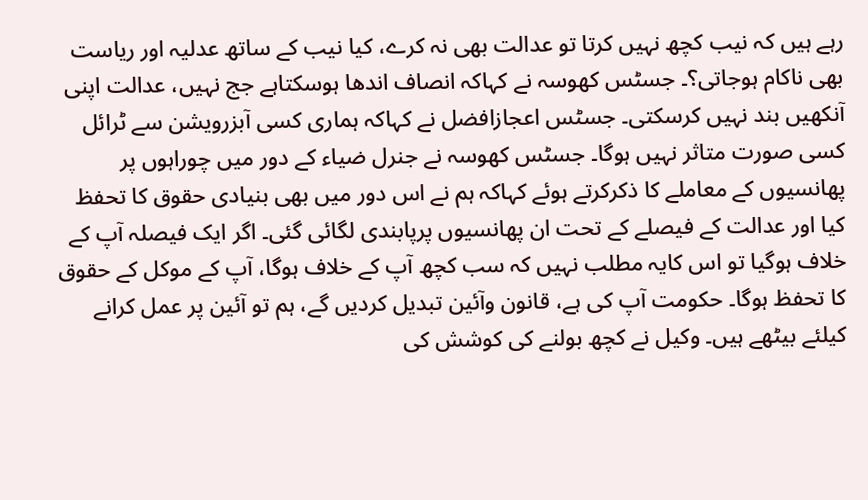رہے ہیں کہ نیب کچھ نہیں کرتا تو عدالت بھی نہ کرے، کیا نیب کے ساتھ عدلیہ اور ریاست بھی ناکام ہوجاتی؟۔ جسٹس کھوسہ نے کہاکہ انصاف اندھا ہوسکتاہے جج نہیں، عدالت اپنی آنکھیں بند نہیں کرسکتی۔ جسٹس اعجازافضل نے کہاکہ ہماری کسی آبزرویشن سے ٹرائل کسی صورت متاثر نہیں ہوگا۔ جسٹس کھوسہ نے جنرل ضیاء کے دور میں چوراہوں پر پھانسیوں کے معاملے کا ذکرکرتے ہوئے کہاکہ ہم نے اس دور میں بھی بنیادی حقوق کا تحفظ کیا اور عدالت کے فیصلے کے تحت ان پھانسیوں پرپابندی لگائی گئی۔ اگر ایک فیصلہ آپ کے خلاف ہوگیا تو اس کایہ مطلب نہیں کہ سب کچھ آپ کے خلاف ہوگا، آپ کے موکل کے حقوق کا تحفظ ہوگا۔ حکومت آپ کی ہے، قانون وآئین تبدیل کردیں گے، ہم تو آئین پر عمل کرانے کیلئے بیٹھے ہیں۔ وکیل نے کچھ بولنے کی کوشش کی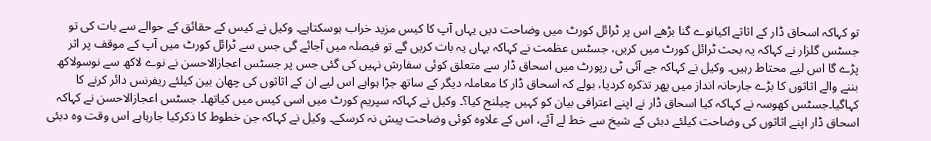تو کہاکہ اسحاق ڈار کے اثاثے اکیانوے گنا بڑھے اس پر ٹرائل کورٹ میں وضاحت دیں یہاں آپ کا کیس مزید خراب ہوسکتاہے۔ وکیل نے کیس کے حقائق کے حوالے سے بات کی تو جسٹس گلزار نے کہاکہ یہ بحث ٹرائل کورٹ میں کریں، جسٹس عظمت نے کہاکہ یہاں یہ بات کریں گے تو فیصلہ میں آجائے گی جس سے ٹرائل کورٹ میں آپ کے موقف پر اثر پڑے گا اس لیے محتاط رہیں۔ وکیل نے کہاکہ جے آئی ٹی رپورٹ میں اسحاق ڈار سے متعلق کوئی سفارش نہیں کی گئی جس پر جسٹس اعجازالاحسن نے نوے لاکھ سے نوسولاکھ بننے والے اثاثوں کا بڑے جارحانہ انداز میں پھر تذکرہ کردیا، بولے کہ اسحاق ڈار کا معاملہ دیگر کے ساتھ جڑا ہواہے اس لیے ان کے اثاثوں کی چھان بین کیلئے ریفرنس دائر کرنے کا کہاگیا۔جسٹس کھوسہ نے کہاکہ کیا اسحاق ڈار نے اپنے اعترافی بیان کو کہیں چیلنج کیا؟۔ وکیل نے کہاکہ سپریم کورٹ میں اسی کیس میں کیاتھا۔ جسٹس اعجازالاحسن نے کہاکہ اسحاق ڈار اپنے اثاثوں کی وضاحت کیلئے دبئی کے شیخ سے خط لے آئے، اس کے علاوہ کوئی وضاحت پیش نہ کرسکے۔ وکیل نے کہاکہ جن خطوط کا ذکرکیا جارہاہے اس وقت وہ دبئی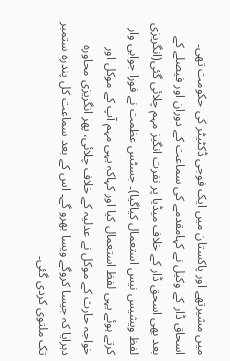میں مشیرتھے اور پاکستان میں ایک فوجی ڈکٹیٹر کی حکومت تھی۔
اسحاق ڈار کے وکیل نے کہامقدمے کی سماعت کے دوران اور فیصلے کے بعد بھی اسحق ڈار کے خلاف میڈیا پر نفرت انگیز مہم چلائی گئی(انگریزی لفظ ویشیس نیس استعمال کیاگیا)۔ جسٹس عظمت نے فورا جوابی وار کرتے ہوئے یہی لفظ استعمال کیا اور کہاکہ یہی مہم آپ کے موکل اور خواجہ حارث کے موکل نے عدلیہ کے خلاف چلائی، پھر انگریزی محاورہ دہرایا کہ جیسا کروگے ویسا بھرو گے۔ اس کے بعد سماعت کل پندرہ ستمبر تک ملتوی کردی گئی۔